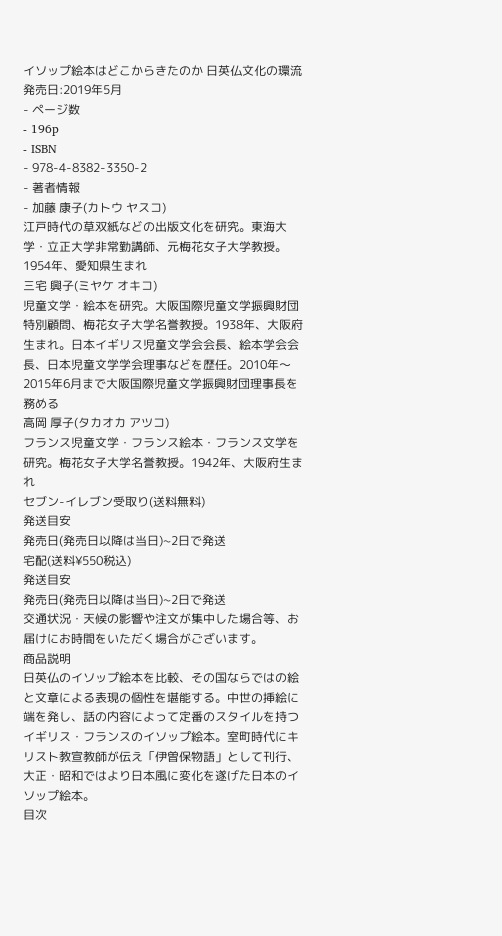イソップ絵本はどこからきたのか 日英仏文化の環流
発売日:2019年5月
- ページ数
- 196p
- ISBN
- 978-4-8382-3350-2
- 著者情報
- 加藤 康子(カトウ ヤスコ)
江戸時代の草双紙などの出版文化を研究。東海大学・立正大学非常勤講師、元梅花女子大学教授。1954年、愛知県生まれ
三宅 興子(ミヤケ オキコ)
児童文学・絵本を研究。大阪国際児童文学振興財団特別顧問、梅花女子大学名誉教授。1938年、大阪府生まれ。日本イギリス児童文学会会長、絵本学会会長、日本児童文学学会理事などを歴任。2010年〜2015年6月まで大阪国際児童文学振興財団理事長を務める
高岡 厚子(タカオカ アツコ)
フランス児童文学・フランス絵本・フランス文学を研究。梅花女子大学名誉教授。1942年、大阪府生まれ
セブン-イレブン受取り(送料無料)
発送目安
発売日(発売日以降は当日)~2日で発送
宅配(送料¥550税込)
発送目安
発売日(発売日以降は当日)~2日で発送
交通状況・天候の影響や注文が集中した場合等、お届けにお時間をいただく場合がございます。
商品説明
日英仏のイソップ絵本を比較、その国ならではの絵と文章による表現の個性を堪能する。中世の挿絵に端を発し、話の内容によって定番のスタイルを持つイギリス・フランスのイソップ絵本。室町時代にキリスト教宣教師が伝え「伊曽保物語」として刊行、大正・昭和ではより日本風に変化を遂げた日本のイソップ絵本。
目次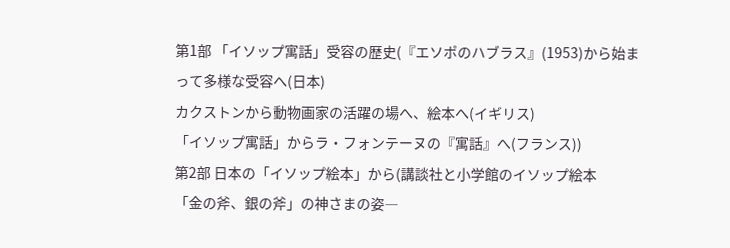第1部 「イソップ寓話」受容の歴史(『エソポのハブラス』(1953)から始まって多様な受容へ(日本)
カクストンから動物画家の活躍の場へ、絵本へ(イギリス)
「イソップ寓話」からラ・フォンテーヌの『寓話』へ(フランス))
第2部 日本の「イソップ絵本」から(講談社と小学館のイソップ絵本
「金の斧、銀の斧」の神さまの姿―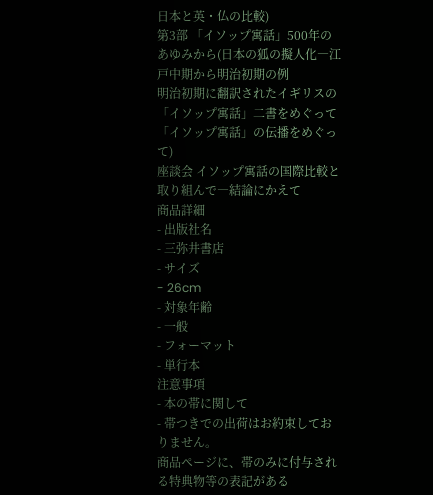日本と英・仏の比較)
第3部 「イソップ寓話」500年のあゆみから(日本の狐の擬人化―江戸中期から明治初期の例
明治初期に翻訳されたイギリスの「イソップ寓話」二書をめぐって
「イソップ寓話」の伝播をめぐって)
座談会 イソップ寓話の国際比較と取り組んで―結論にかえて
商品詳細
- 出版社名
- 三弥井書店
- サイズ
- 26cm
- 対象年齢
- 一般
- フォーマット
- 単行本
注意事項
- 本の帯に関して
- 帯つきでの出荷はお約束しておりません。
商品ページに、帯のみに付与される特典物等の表記がある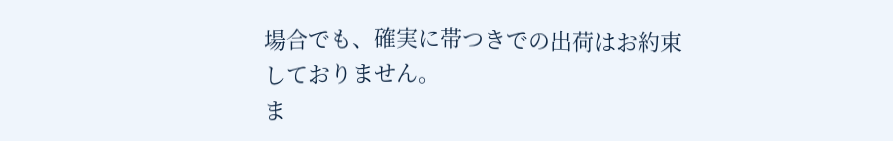場合でも、確実に帯つきでの出荷はお約束しておりません。
ま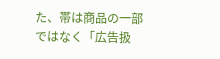た、帯は商品の一部ではなく「広告扱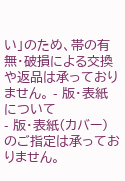い」のため、帯の有無・破損による交換や返品は承っておりません。 - 版・表紙について
- 版・表紙(カバー)のご指定は承っておりません。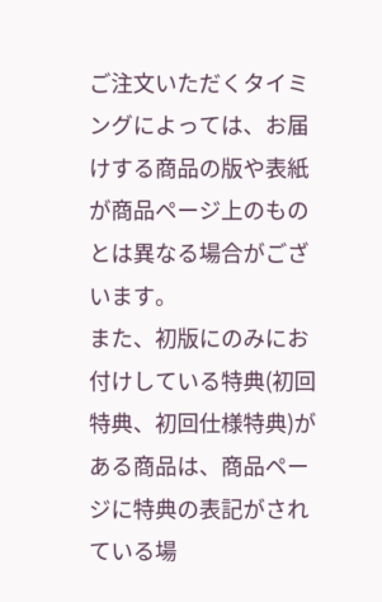ご注文いただくタイミングによっては、お届けする商品の版や表紙が商品ページ上のものとは異なる場合がございます。
また、初版にのみにお付けしている特典(初回特典、初回仕様特典)がある商品は、商品ページに特典の表記がされている場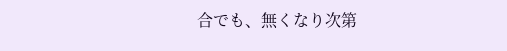合でも、無くなり次第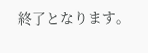終了となります。